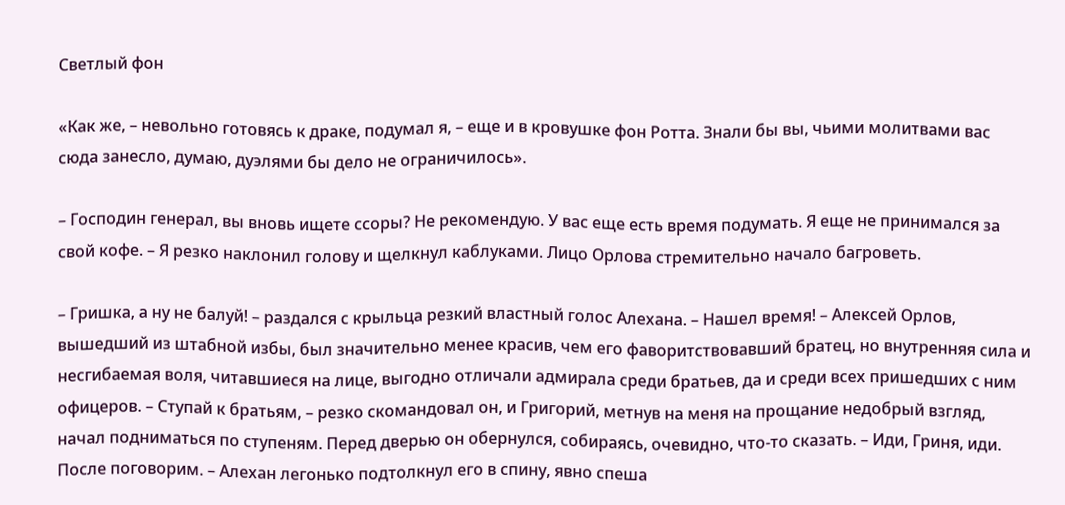Светлый фон

«Как же, – невольно готовясь к драке, подумал я, – еще и в кровушке фон Ротта. Знали бы вы, чьими молитвами вас сюда занесло, думаю, дуэлями бы дело не ограничилось».

– Господин генерал, вы вновь ищете ссоры? Не рекомендую. У вас еще есть время подумать. Я еще не принимался за свой кофе. – Я резко наклонил голову и щелкнул каблуками. Лицо Орлова стремительно начало багроветь.

– Гришка, а ну не балуй! – раздался с крыльца резкий властный голос Алехана. – Нашел время! – Алексей Орлов, вышедший из штабной избы, был значительно менее красив, чем его фаворитствовавший братец, но внутренняя сила и несгибаемая воля, читавшиеся на лице, выгодно отличали адмирала среди братьев, да и среди всех пришедших с ним офицеров. – Ступай к братьям, – резко скомандовал он, и Григорий, метнув на меня на прощание недобрый взгляд, начал подниматься по ступеням. Перед дверью он обернулся, собираясь, очевидно, что-то сказать. – Иди, Гриня, иди. После поговорим. – Алехан легонько подтолкнул его в спину, явно спеша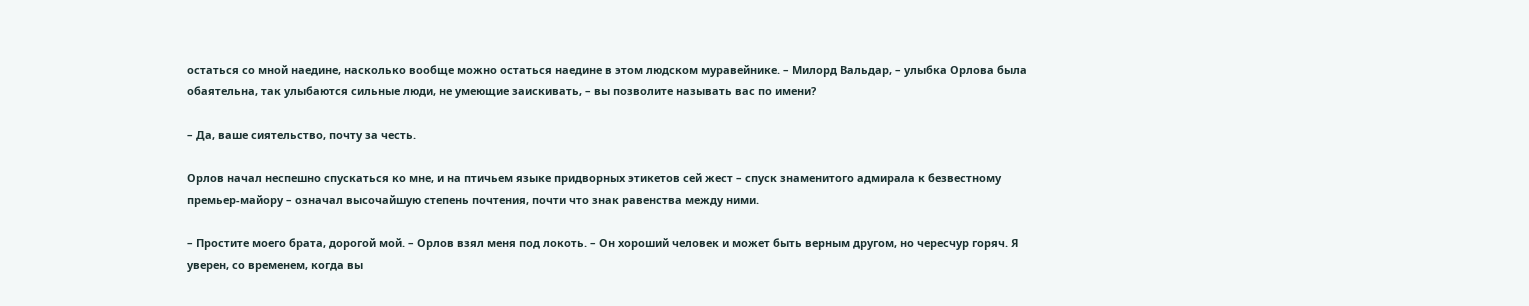остаться со мной наедине, насколько вообще можно остаться наедине в этом людском муравейнике. – Милорд Вальдар, – улыбка Орлова была обаятельна, так улыбаются сильные люди, не умеющие заискивать, – вы позволите называть вас по имени?

– Да, ваше сиятельство, почту за честь.

Орлов начал неспешно спускаться ко мне, и на птичьем языке придворных этикетов сей жест – спуск знаменитого адмирала к безвестному премьер-майору – означал высочайшую степень почтения, почти что знак равенства между ними.

– Простите моего брата, дорогой мой. – Орлов взял меня под локоть. – Он хороший человек и может быть верным другом, но чересчур горяч. Я уверен, со временем, когда вы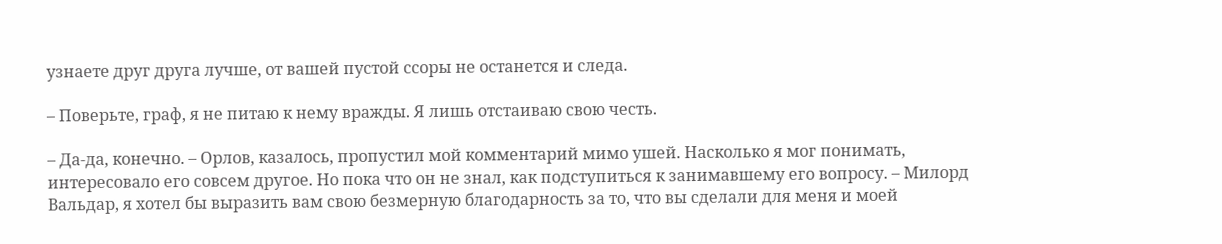узнаете друг друга лучше, от вашей пустой ссоры не останется и следа.

– Поверьте, граф, я не питаю к нему вражды. Я лишь отстаиваю свою честь.

– Да-да, конечно. – Орлов, казалось, пропустил мой комментарий мимо ушей. Насколько я мог понимать, интересовало его совсем другое. Но пока что он не знал, как подступиться к занимавшему его вопросу. – Милорд Вальдар, я хотел бы выразить вам свою безмерную благодарность за то, что вы сделали для меня и моей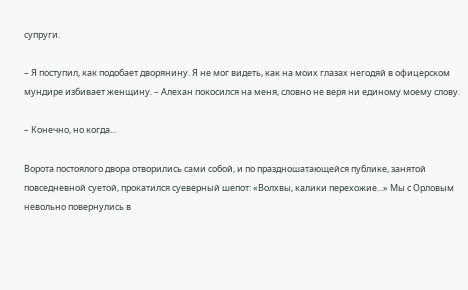супруги.

– Я поступил, как подобает дворянину. Я не мог видеть, как на моих глазах негодяй в офицерском мундире избивает женщину. – Алехан покосился на меня, словно не веря ни единому моему слову.

– Конечно, но когда...

Ворота постоялого двора отворились сами собой, и по праздношатающейся публике, занятой повседневной суетой, прокатился суеверный шепот: «Волхвы, калики перехожие...» Мы с Орловым невольно повернулись в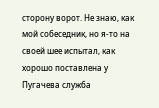сторону ворот. Не знаю, как мой собеседник, но я-то на своей шее испытал, как хорошо поставлена у Пугачева служба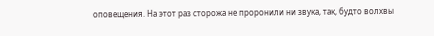оповещения. На этот раз сторожа не проронили ни звука, так, будто волхвы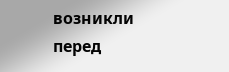возникли перед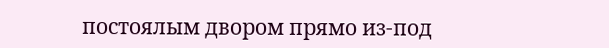постоялым двором прямо из-под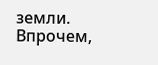земли. Впрочем,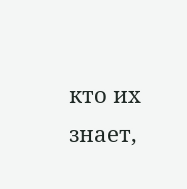кто их знает,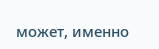может, именно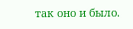так оно и было.